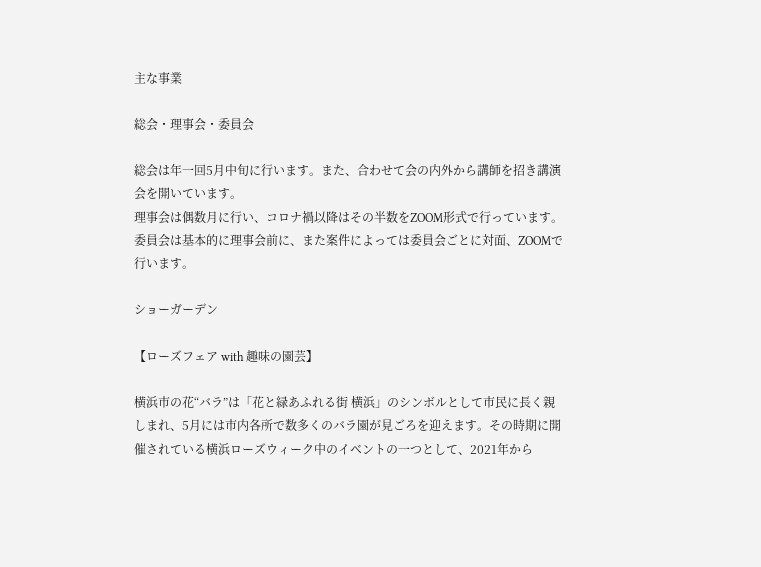主な事業

総会・理事会・委員会

総会は年一回5月中旬に行います。また、合わせて会の内外から講師を招き講演会を開いています。
理事会は偶数月に行い、コロナ禍以降はその半数をZOOM形式で行っています。
委員会は基本的に理事会前に、また案件によっては委員会ごとに対面、ZOOMで行います。

ショーガーデン

【ローズフェア with 趣味の園芸】

横浜市の花“バラ”は「花と緑あふれる街 横浜」のシンボルとして市民に長く親しまれ、5月には市内各所で数多くのバラ園が見ごろを迎えます。その時期に開催されている横浜ローズウィーク中のイベントの一つとして、2021年から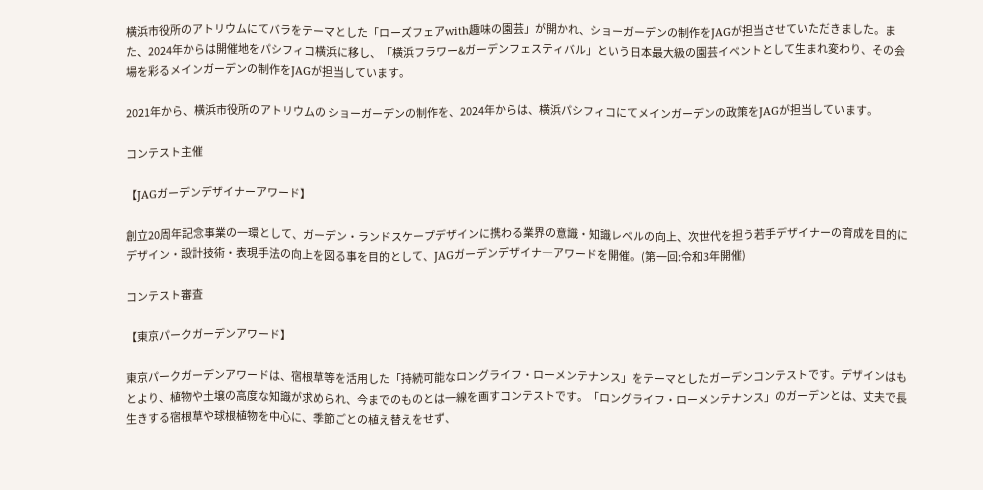横浜市役所のアトリウムにてバラをテーマとした「ローズフェアwith趣味の園芸」が開かれ、ショーガーデンの制作をJAGが担当させていただきました。また、2024年からは開催地をパシフィコ横浜に移し、「横浜フラワー&ガーデンフェスティバル」という日本最大級の園芸イベントとして生まれ変わり、その会場を彩るメインガーデンの制作をJAGが担当しています。

2021年から、横浜市役所のアトリウムの ショーガーデンの制作を、2024年からは、横浜パシフィコにてメインガーデンの政策をJAGが担当しています。

コンテスト主催

【JAGガーデンデザイナーアワード】

創立20周年記念事業の一環として、ガーデン・ランドスケープデザインに携わる業界の意識・知識レベルの向上、次世代を担う若手デザイナーの育成を目的にデザイン・設計技術・表現手法の向上を図る事を目的として、JAGガーデンデザイナ―アワードを開催。(第一回:令和3年開催)

コンテスト審査

【東京パークガーデンアワード】

東京パークガーデンアワードは、宿根草等を活用した「持続可能なロングライフ・ローメンテナンス」をテーマとしたガーデンコンテストです。デザインはもとより、植物や土壌の高度な知識が求められ、今までのものとは一線を画すコンテストです。「ロングライフ・ローメンテナンス」のガーデンとは、丈夫で長生きする宿根草や球根植物を中心に、季節ごとの植え替えをせず、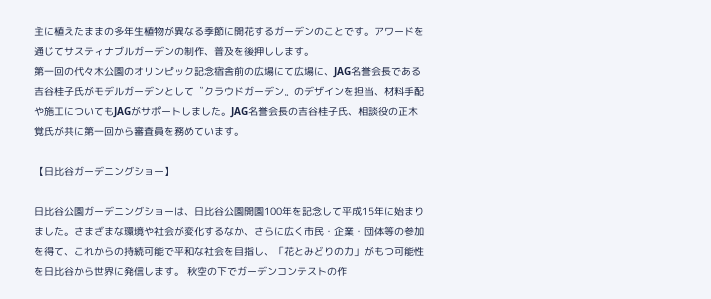主に植えたままの多年生植物が異なる季節に開花するガーデンのことです。アワードを通じてサスティナブルガーデンの制作、普及を後押しします。
第一回の代々木公園のオリンピック記念宿舎前の広場にて広場に、JAG名誉会長である吉谷桂子氏がモデルガーデンとして〝クラウドガーデン〟のデザインを担当、材料手配や施工についてもJAGがサポートしました。JAG名誉会長の吉谷桂子氏、相談役の正木覚氏が共に第一回から審査員を務めています。

【日比谷ガーデニングショー】

日比谷公園ガーデニングショーは、日比谷公園開園100年を記念して平成15年に始まりました。さまざまな環境や社会が変化するなか、さらに広く市民・企業・団体等の参加を得て、これからの持続可能で平和な社会を目指し、「花とみどりの力」がもつ可能性を日比谷から世界に発信します。 秋空の下でガーデンコンテストの作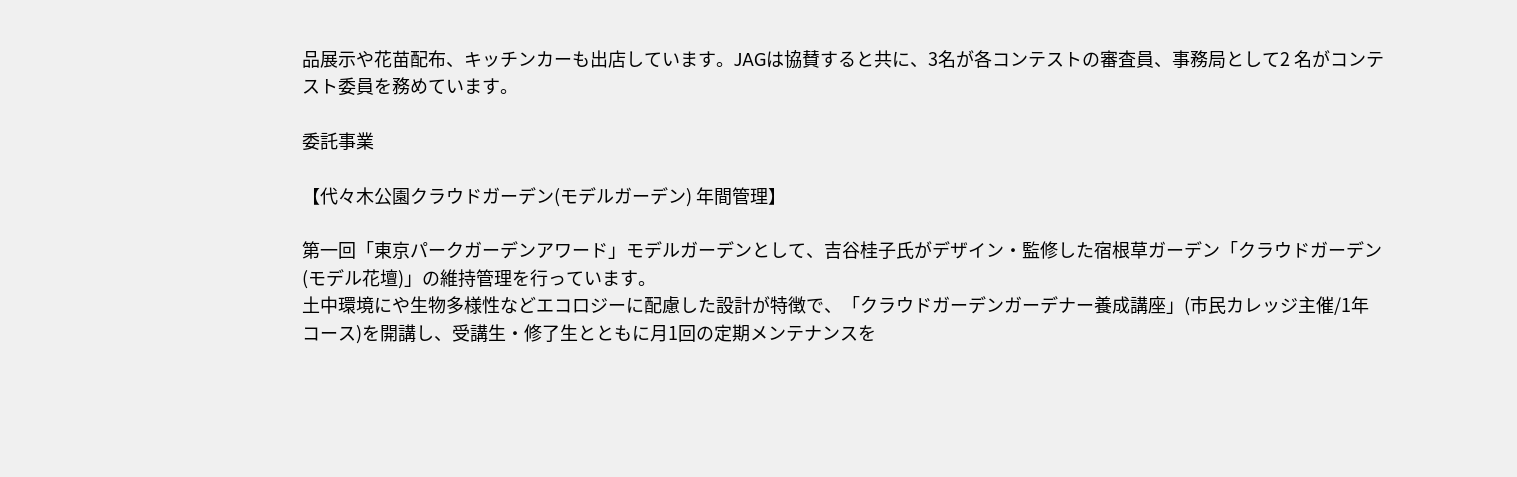品展示や花苗配布、キッチンカーも出店しています。JAGは協賛すると共に、3名が各コンテストの審査員、事務局として2 名がコンテスト委員を務めています。

委託事業

【代々木公園クラウドガーデン(モデルガーデン) 年間管理】

第一回「東京パークガーデンアワード」モデルガーデンとして、吉谷桂子氏がデザイン・監修した宿根草ガーデン「クラウドガーデン(モデル花壇)」の維持管理を行っています。
土中環境にや生物多様性などエコロジーに配慮した設計が特徴で、「クラウドガーデンガーデナー養成講座」(市民カレッジ主催/1年コース)を開講し、受講生・修了生とともに月1回の定期メンテナンスを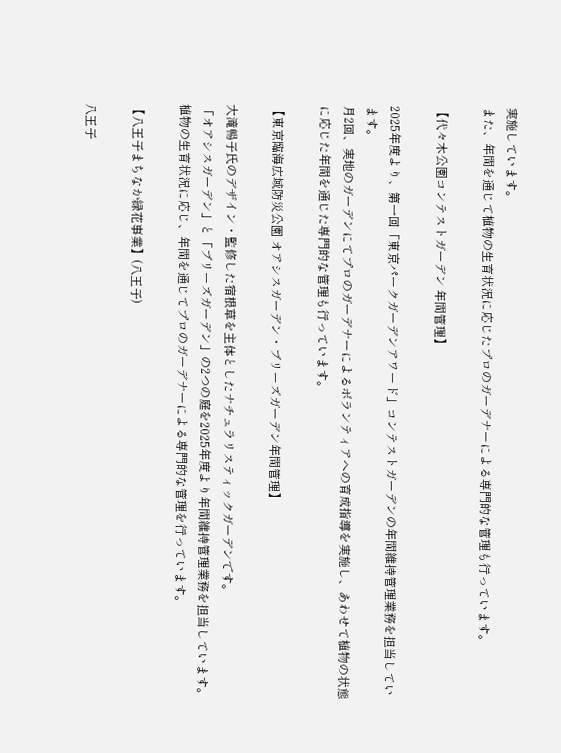実施しています。
また、年間を通じて植物の生育状況に応じたプロのガーデナーによる専門的な管理も行っています。

【代々木公園コンテストガーデン 年間管理】

2025年度より、第一回「東京パークガーデンアワード」コンテストガーデンの年間維持管理業務を担当しています。
月2回、実地のガーデンにてプロのガーデナーによるボランティアへの育成指導を実施し、あわせて植物の状態に応じた年間を通じた専門的な管理も行っています。

【東京臨海広域防災公園 オアシスガーデン・ブリーズガーデン年間管理】

大滝暢子氏のデザイン・監修した宿根草を主体としたナチュラリスティックガーデンです。
「オアシスガーデン」と「ブリーズガーデン」の2つの庭を2025年度より年間維持管理業務を担当しています。
植物の生育状況に応じ、年間を通じてプロのガーデナーによる専門的な管理を行っています。

【八王子まちなか緑花事業】(八王子)

八王子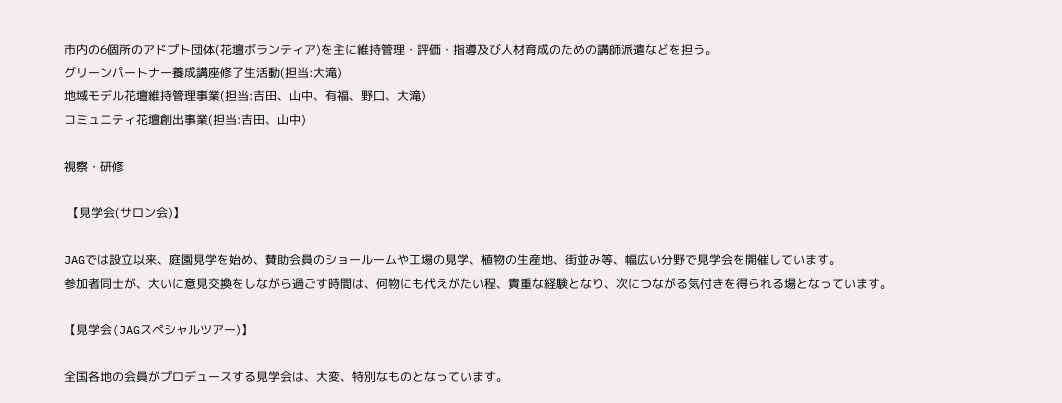市内の6個所のアドプト団体(花壇ボランティア)を主に維持管理・評価・指導及び人材育成のための講師派遣などを担う。
グリーンパートナー養成講座修了生活動(担当:大滝)
地域モデル花壇維持管理事業(担当:吉田、山中、有福、野口、大滝)
コミュニティ花壇創出事業(担当:吉田、山中)

視察・研修

 【見学会(サロン会)】

JAGでは設立以来、庭園見学を始め、賛助会員のショールームや工場の見学、植物の生産地、街並み等、幅広い分野で見学会を開催しています。
参加者同士が、大いに意見交換をしながら過ごす時間は、何物にも代えがたい程、貴重な経験となり、次につながる気付きを得られる場となっています。

【見学会(JAGスペシャルツアー)】

全国各地の会員がプロデュースする見学会は、大変、特別なものとなっています。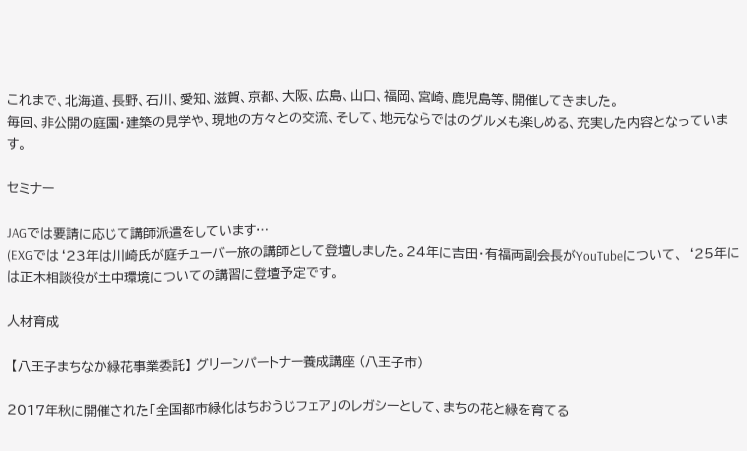これまで、北海道、長野、石川、愛知、滋賀、京都、大阪、広島、山口、福岡、宮崎、鹿児島等、開催してきました。
毎回、非公開の庭園・建築の見学や、現地の方々との交流、そして、地元ならではのグルメも楽しめる、充実した内容となっています。

セミナー

JAGでは要請に応じて講師派遣をしています…
(EXGでは‘23年は川崎氏が庭チューバー旅の講師として登壇しました。24年に吉田・有福両副会長がYouTubeについて、 ‘25年には正木相談役が土中環境についての講習に登壇予定です。

人材育成

 【八王子まちなか緑花事業委託】 グリーンパートナー養成講座 (八王子市)

2017年秋に開催された「全国都市緑化はちおうじフェア」のレガシーとして、まちの花と緑を育てる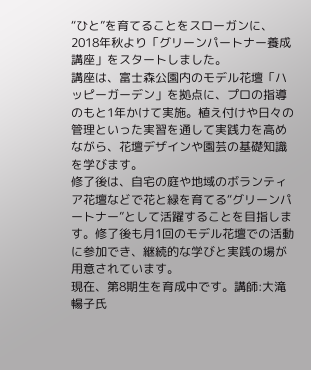“ひと”を育てることをスローガンに、2018年秋より「グリーンパートナー養成講座」をスタートしました。
講座は、富士森公園内のモデル花壇「ハッピーガーデン」を拠点に、プロの指導のもと1年かけて実施。植え付けや日々の管理といった実習を通して実践力を高めながら、花壇デザインや園芸の基礎知識を学びます。
修了後は、自宅の庭や地域のボランティア花壇などで花と緑を育てる“グリーンパートナー”として活躍することを目指します。修了後も月1回のモデル花壇での活動に参加でき、継続的な学びと実践の場が用意されています。
現在、第8期生を育成中です。講師:大滝暢子氏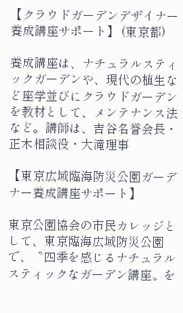【クラウドガーデンデザイナー養成講座サポート】 (東京都)

養成講座は、ナチュラルスティックガーデンや、現代の植生など座学並びにクラウドガーデンを教材として、メンテナンス法など。講師は、吉谷名誉会長・正木相談役・大滝理事

【東京広域臨海防災公園ガーデナー養成講座サポート】

東京公園協会の市民カレッジとして、東京臨海広域防災公園で、〝四季を感じるナチュラルスティックなガーデン講座〟を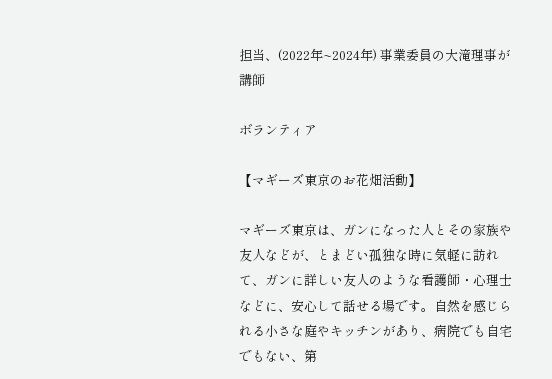担当、(2022年~2024年) 事業委員の大滝理事が講師

ボランティア

【マギーズ東京のお花畑活動】

マギーズ東京は、ガンになった人とその家族や友人などが、とまどい孤独な時に気軽に訪れて、ガンに詳しい友人のような看護師・心理士などに、安心して話せる場です。自然を感じられる小さな庭やキッチンがあり、病院でも自宅でもない、第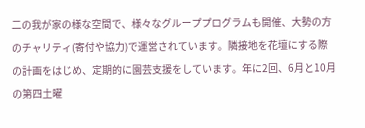二の我が家の様な空間で、様々なグループプログラムも開催、大勢の方のチャリティ(寄付や協力)で運営されています。隣接地を花壇にする際の計画をはじめ、定期的に園芸支援をしています。年に2回、6月と10月の第四土曜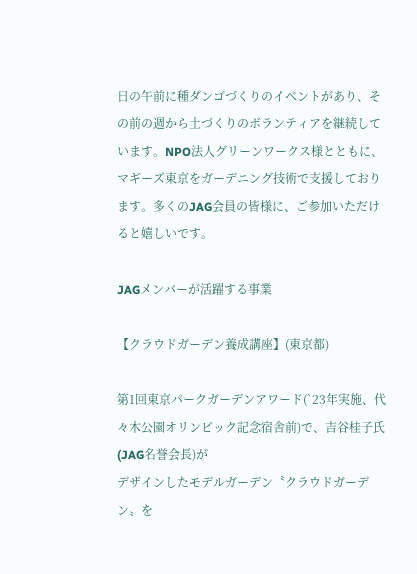日の午前に種ダンゴづくりのイベントがあり、その前の週から土づくりのボランティアを継続しています。NPO法人グリーンワークス様とともに、マギーズ東京をガーデニング技術で支援しております。多くのJAG会員の皆様に、ご参加いただけると嬉しいです。

JAGメンバーが活躍する事業

【クラウドガーデン養成講座】(東京都)

第1回東京パークガーデンアワード(`23年実施、代々木公園オリンピック記念宿舎前)で、吉谷桂子氏(JAG名誉会長)が
デザインしたモデルガーデン〝クラウドガーデン〟を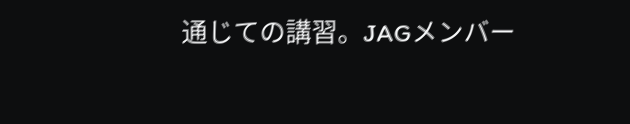通じての講習。JAGメンバー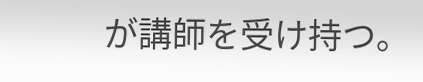が講師を受け持つ。